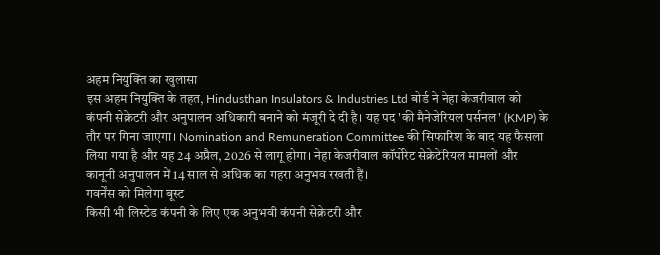अहम नियुक्ति का खुलासा
इस अहम नियुक्ति के तहत, Hindusthan Insulators & Industries Ltd बोर्ड ने नेहा केजरीवाल को कंपनी सेक्रेटरी और अनुपालन अधिकारी बनाने को मंजूरी दे दी है। यह पद 'की मैनेजेरियल पर्सनल' (KMP) के तौर पर गिना जाएगा। Nomination and Remuneration Committee की सिफारिश के बाद यह फैसला लिया गया है और यह 24 अप्रैल, 2026 से लागू होगा। नेहा केजरीवाल कॉर्पोरेट सेक्रेटेरियल मामलों और कानूनी अनुपालन में 14 साल से अधिक का गहरा अनुभव रखती हैं।
गवर्नेंस को मिलेगा बूस्ट
किसी भी लिस्टेड कंपनी के लिए एक अनुभवी कंपनी सेक्रेटरी और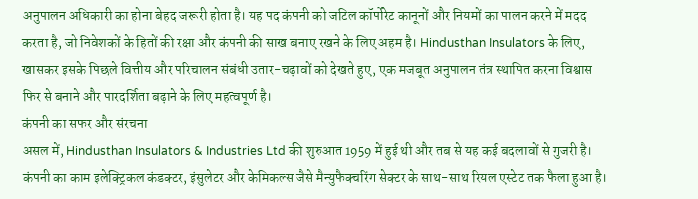अनुपालन अधिकारी का होना बेहद जरूरी होता है। यह पद कंपनी को जटिल कॉर्पोरेट कानूनों और नियमों का पालन करने में मदद करता है, जो निवेशकों के हितों की रक्षा और कंपनी की साख बनाए रखने के लिए अहम है। Hindusthan Insulators के लिए, खासकर इसके पिछले वित्तीय और परिचालन संबंधी उतार-चढ़ावों को देखते हुए, एक मजबूत अनुपालन तंत्र स्थापित करना विश्वास फिर से बनाने और पारदर्शिता बढ़ाने के लिए महत्वपूर्ण है।
कंपनी का सफर और संरचना
असल में, Hindusthan Insulators & Industries Ltd की शुरुआत 1959 में हुई थी और तब से यह कई बदलावों से गुजरी है। कंपनी का काम इलेक्ट्रिकल कंडक्टर, इंसुलेटर और केमिकल्स जैसे मैन्युफैक्चरिंग सेक्टर के साथ-साथ रियल एस्टेट तक फैला हुआ है।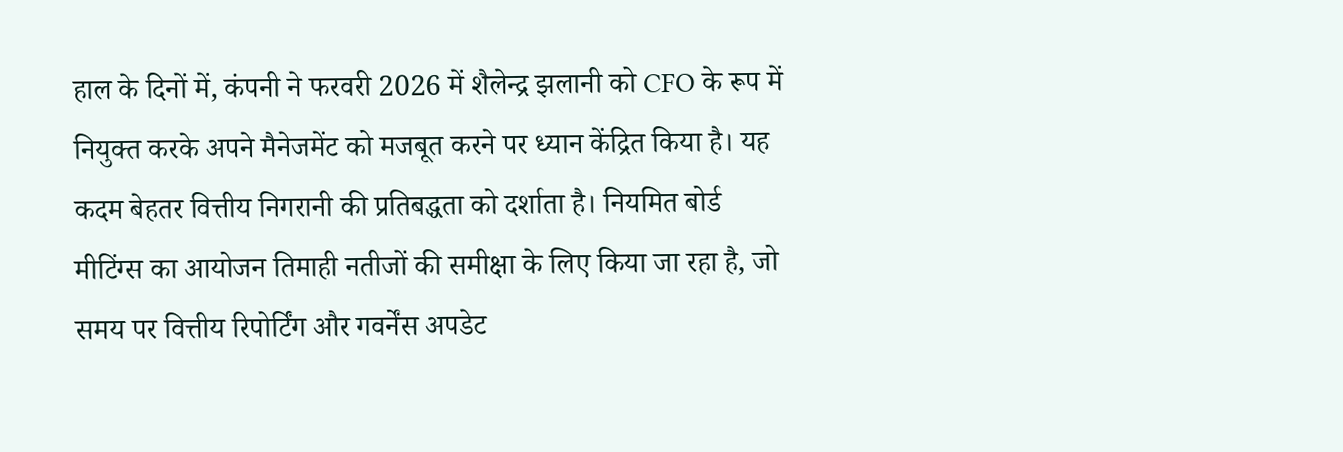हाल के दिनों में, कंपनी ने फरवरी 2026 में शैलेन्द्र झलानी को CFO के रूप में नियुक्त करके अपने मैनेजमेंट को मजबूत करने पर ध्यान केंद्रित किया है। यह कदम बेहतर वित्तीय निगरानी की प्रतिबद्धता को दर्शाता है। नियमित बोर्ड मीटिंग्स का आयोजन तिमाही नतीजों की समीक्षा के लिए किया जा रहा है, जो समय पर वित्तीय रिपोर्टिंग और गवर्नेंस अपडेट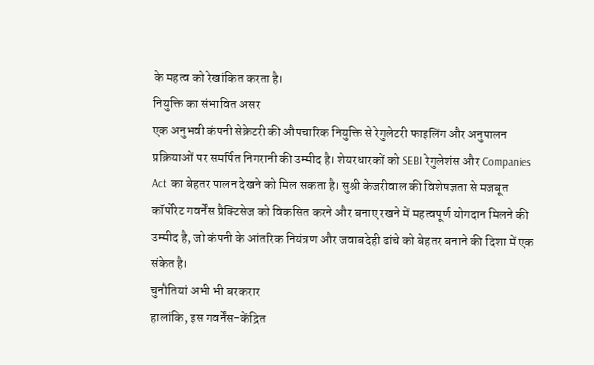के महत्व को रेखांकित करता है।
नियुक्ति का संभावित असर
एक अनुभवी कंपनी सेक्रेटरी की औपचारिक नियुक्ति से रेगुलेटरी फाइलिंग और अनुपालन प्रक्रियाओं पर समर्पित निगरानी की उम्मीद है। शेयरधारकों को SEBI रेगुलेशंस और Companies Act का बेहतर पालन देखने को मिल सकता है। सुश्री केजरीवाल की विशेषज्ञता से मजबूत कॉर्पोरेट गवर्नेंस प्रैक्टिसेज को विकसित करने और बनाए रखने में महत्वपूर्ण योगदान मिलने की उम्मीद है, जो कंपनी के आंतरिक नियंत्रण और जवाबदेही ढांचे को बेहतर बनाने की दिशा में एक संकेत है।
चुनौतियां अभी भी बरकरार
हालांकि, इस गवर्नेंस-केंद्रित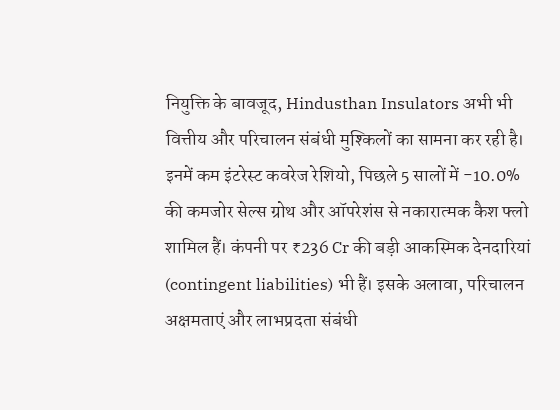नियुक्ति के बावजूद, Hindusthan Insulators अभी भी वित्तीय और परिचालन संबंधी मुश्किलों का सामना कर रही है। इनमें कम इंटरेस्ट कवरेज रेशियो, पिछले 5 सालों में -10.0% की कमजोर सेल्स ग्रोथ और ऑपरेशंस से नकारात्मक कैश फ्लो शामिल हैं। कंपनी पर ₹236 Cr की बड़ी आकस्मिक देनदारियां (contingent liabilities) भी हैं। इसके अलावा, परिचालन अक्षमताएं और लाभप्रदता संबंधी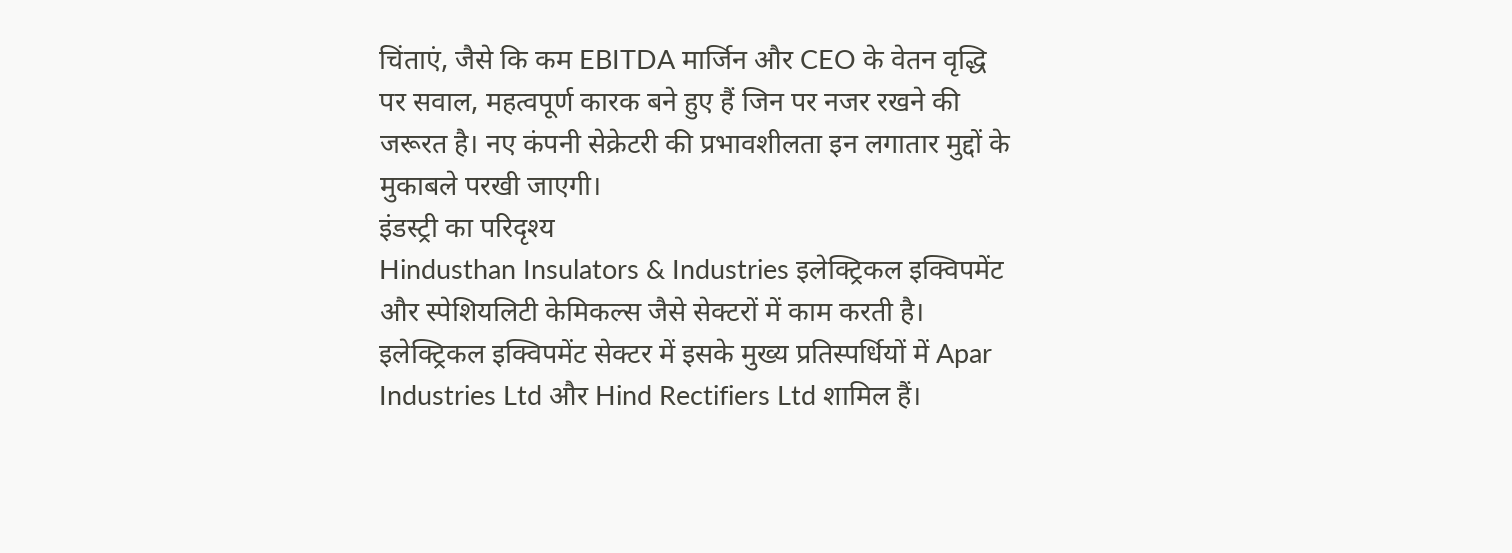चिंताएं, जैसे कि कम EBITDA मार्जिन और CEO के वेतन वृद्धि पर सवाल, महत्वपूर्ण कारक बने हुए हैं जिन पर नजर रखने की जरूरत है। नए कंपनी सेक्रेटरी की प्रभावशीलता इन लगातार मुद्दों के मुकाबले परखी जाएगी।
इंडस्ट्री का परिदृश्य
Hindusthan Insulators & Industries इलेक्ट्रिकल इक्विपमेंट और स्पेशियलिटी केमिकल्स जैसे सेक्टरों में काम करती है। इलेक्ट्रिकल इक्विपमेंट सेक्टर में इसके मुख्य प्रतिस्पर्धियों में Apar Industries Ltd और Hind Rectifiers Ltd शामिल हैं।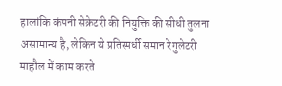हालांकि कंपनी सेक्रेटरी की नियुक्ति की सीधी तुलना असामान्य है, लेकिन ये प्रतिस्पर्धी समान रेगुलेटरी माहौल में काम करते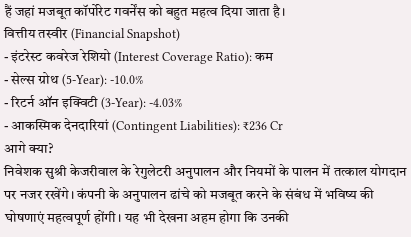हैं जहां मजबूत कॉर्पोरेट गवर्नेंस को बहुत महत्व दिया जाता है।
वित्तीय तस्वीर (Financial Snapshot)
- इंटरेस्ट कवरेज रेशियो (Interest Coverage Ratio): कम
- सेल्स ग्रोथ (5-Year): -10.0%
- रिटर्न ऑन इक्विटी (3-Year): -4.03%
- आकस्मिक देनदारियां (Contingent Liabilities): ₹236 Cr
आगे क्या?
निवेशक सुश्री केजरीवाल के रेगुलेटरी अनुपालन और नियमों के पालन में तत्काल योगदान पर नजर रखेंगे। कंपनी के अनुपालन ढांचे को मजबूत करने के संबंध में भविष्य की घोषणाएं महत्वपूर्ण होंगी। यह भी देखना अहम होगा कि उनकी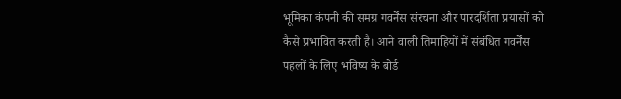भूमिका कंपनी की समग्र गवर्नेंस संरचना और पारदर्शिता प्रयासों को कैसे प्रभावित करती है। आने वाली तिमाहियों में संबंधित गवर्नेंस पहलों के लिए भविष्य के बोर्ड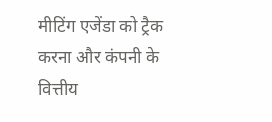मीटिंग एजेंडा को ट्रैक करना और कंपनी के वित्तीय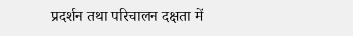प्रदर्शन तथा परिचालन दक्षता में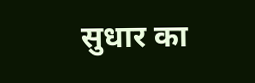सुधार का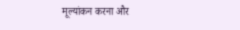मूल्यांकन करना और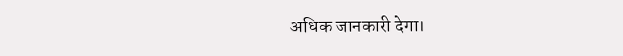अधिक जानकारी देगा।